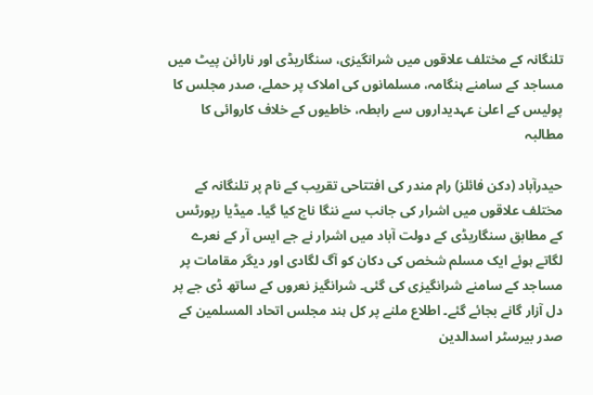تلنگانہ کے مختلف علاقوں میں شرانگیزی، سنگاریڈی اور نارائن پیٹ میں مساجد کے سامنے ہنگامہ، مسلمانوں کی املاک پر حملے، صدر مجلس کا پولیس کے اعلیٰ عہدیداروں سے رابطہ، خاطیوں کے خلاف کاروائی کا مطالبہ

حیدرآباد (دکن فائلز) رام‌ مندر کی افتتاحی تقریب کے نام پر تلنگانہ کے مختلف علاقوں میں اشرار کی جانب سے ننگا ناچ کیا گیا۔ میڈیا رپورٹس کے مطابق سنگاریڈی کے دولت آباد میں اشرار نے جے ایس آر کے نعرے لگاتے ہوئے ایک مسلم شخص کی دکان کو آگ لگادی اور دیگر مقامات پر مساجد کے سامنے شرانگیزی کی گئی۔ شرانگیز نعروں کے ساتھ ڈی جے پر دل آزار گانے بجائے گئے۔ اطلاع ملنے پر کل ہند مجلس اتحاد المسلمین کے صدر بیرسٹر اسدالدین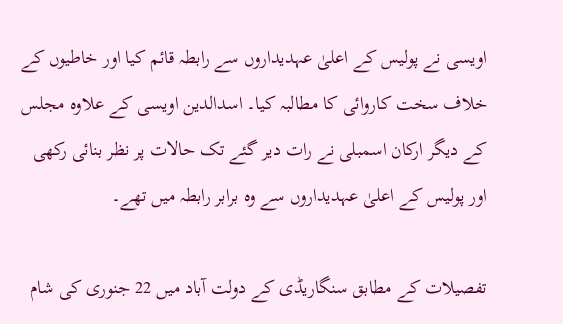اویسی نے پولیس کے اعلیٰ عہدیداروں سے رابطہ قائم کیا اور خاطیوں کے خلاف سخت کاروائی کا مطالبہ کیا۔ اسدالدین اویسی کے علاوہ مجلس کے دیگر ارکان اسمبلی نے رات دیر گئے تک حالات پر نظر بنائی رکھی اور پولیس کے اعلیٰ عہدیداروں سے وہ برابر رابطہ میں تھے۔

تفصیلات کے مطابق سنگاریڈی کے دولت آباد میں 22 جنوری کی شام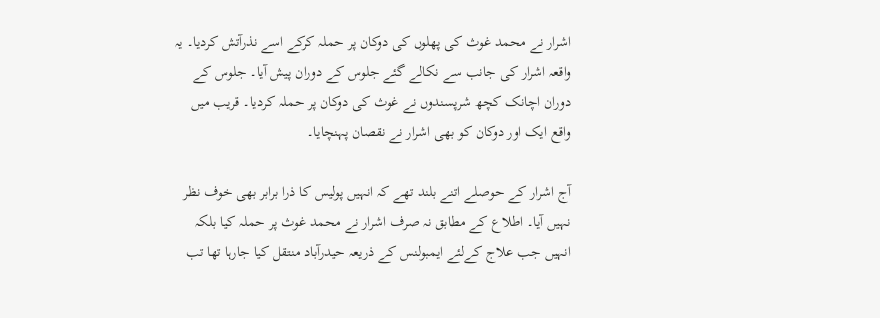اشرار نے محمد غوث کی پھلوں کی دوکان پر حملہ کرکے اسے نذرآتش کردیا۔ یہ واقعہ اشرار کی جانب سے نکالے گئے جلوس کے دوران پیش آیا۔ جلوس کے دوران اچانک کچھ شرپسندوں نے غوث کی دوکان پر حملہ کردیا۔ قریب میں واقع ایک اور دوکان کو بھی اشرار نے نقصان پہنچایا۔

آج اشرار کے حوصلے اتنے بلند تھے کہ انہیں پولیس کا ذرا برابر بھی خوف نظر نہیں آیا۔ اطلاع کے مطابق نہ صرف اشرار نے محمد غوث پر حملہ کیا بلکہ انہیں جب علاج کےلئے ایمبولنس کے ذریعہ حیدرآباد منتقل کیا جارہا تھا تب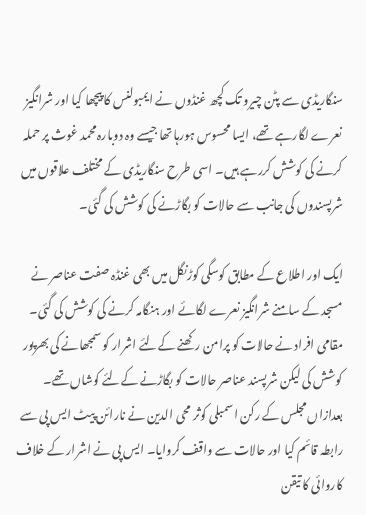سنگاریڈی سے پٹن چیرو تک کچھ غنڈوں نے ایمبولنس کا پیچھا کیا اور شرانگیز نعرے لگارہے تھے، ایسا محسوس ہورہا تھا جیسے وہ دوبارہ محمد غوث پر حملہ کرنے کی کوشش کررہے ہیں۔ اسی طرح سنگاریڈی کے مختلف علاقوں میں شرپسندوں کی جانب سے حالات کو بگاڑنے کی کوشش کی گئی۔

ایک اور اطلاع کے مطابق کوسگی کوڑنگل میں بھی غنڈہ صفت عناصر نے مسجد کے سامنے شرانگیز نعرے لگائے اور ہنگامہ کرنے کی کوشش کی گئی۔ مقامی افراد نے حالات کو پرامن رکھنے کےلئے اشرار کو سمجھانے کی بھرپور کوشش کی لیکن شرپسند عناصر حالات کو بگاڑنے کےلئے کوشاں تھے۔ بعدازاں مجلس کے رکن اسمبلی کوثر محی الدین نے نارائن پیٹ ایس پی سے رابطہ قائم کیا اور حالات سے واقف کروایا۔ ایس پی نے اشرار کے خلاف کاروائی کا تیقن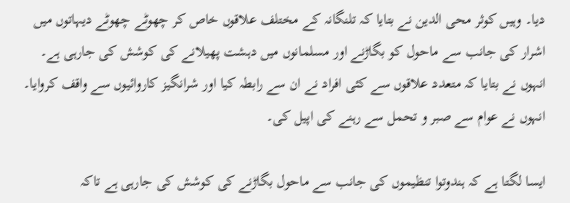دیا۔ وہیں کوثر محی الدین نے بتایا کہ تلنگانہ کے مختلف علاقوں خاص کر چھوٹے چھوٹے دیہاتوں میں اشرار کی جانب سے ماحول کو بگاڑنے اور مسلمانوں میں دہشت پھیلانے کی کوشش کی جارہی ہے۔ انہوں نے بتایا کہ متعدد علاقوں سے کئی افراد نے ان سے رابطہ کیا اور شرانگیز کاروائیوں سے واقف کروایا۔ انہوں نے عوام سے صبر و تحمل سے رہنے کی اپیل کی۔

ایسا لگتا ہے کہ ہندوتوا تنظیموں کی جانب سے ماحول بگاڑنے کی کوشش کی جارہی ہے تاکہ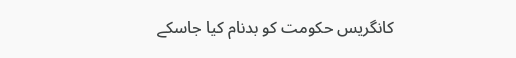کانگریس حکومت کو بدنام کیا جاسکے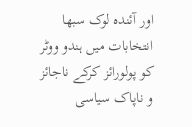اور آئندہ لوک سبھا انتخابات میں ہندو ووٹر کو پولورائز کرکے ناجائز و ناپاک سیاسی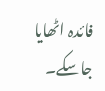فائدہ اٹھایا جاسکے۔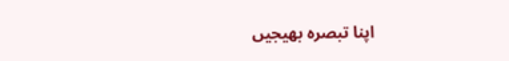اپنا تبصرہ بھیجیں